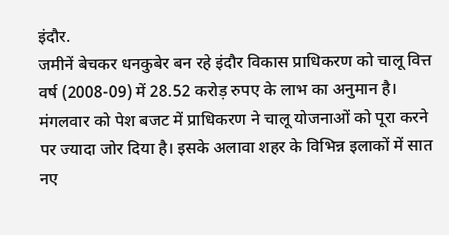इंदौर.
जमीनें बेचकर धनकुबेर बन रहे इंदौर विकास प्राधिकरण को चालू वित्त वर्ष (2008-09) में 28.52 करोड़ रुपए के लाभ का अनुमान है। मंगलवार को पेश बजट में प्राधिकरण ने चालू योजनाओं को पूरा करने पर ज्यादा जोर दिया है। इसके अलावा शहर के विभिन्न इलाकों में सात नए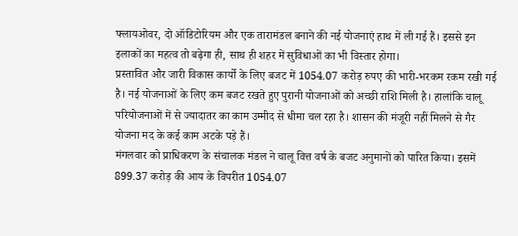फ्लायओवर, दो ऑडिटोरियम और एक तारामंडल बनाने की नई योजनाएं हाथ में ली गई हैं। इससे इन इलाकों का महत्व तो बढ़ेगा ही, साथ ही शहर में सुविधाओं का भी विस्तार होगा।
प्रस्तावित और जारी विकास कार्यो के लिए बजट में 1054.07 करोड़ रुपए की भारी-भरकम रकम रखी गई है। नई योजनाओं के लिए कम बजट रखते हुए पुरानी योजनाओं को अच्छी राशि मिली है। हालांकि चालू परियोजनाओं में से ज्यादातर का काम उम्मीद से धीमा चल रहा है। शासन की मंजूरी नहीं मिलने से गैर योजना मद के कई काम अटके पड़े हैं।
मंगलवार को प्राधिकरण के संचालक मंडल ने चालू वित्त वर्ष के बजट अनुमानों को पारित किया। इसमें 899.37 करोड़ की आय के विपरीत 1054.07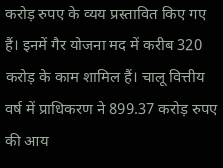करोड़ रुपए के व्यय प्रस्तावित किए गए हैं। इनमें गैर योजना मद में करीब 320 करोड़ के काम शामिल हैं। चालू वित्तीय वर्ष में प्राधिकरण ने 899.37 करोड़ रुपए की आय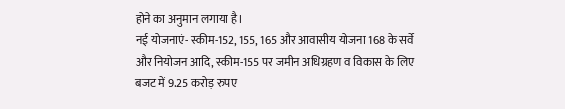होने का अनुमान लगाया है।
नई योजनाएं- स्कीम-152, 155, 165 और आवासीय योजना 168 के सर्वे और नियोजन आदि, स्कीम-155 पर जमीन अधिग्रहण व विकास के लिए बजट में 9.25 करोड़ रुपए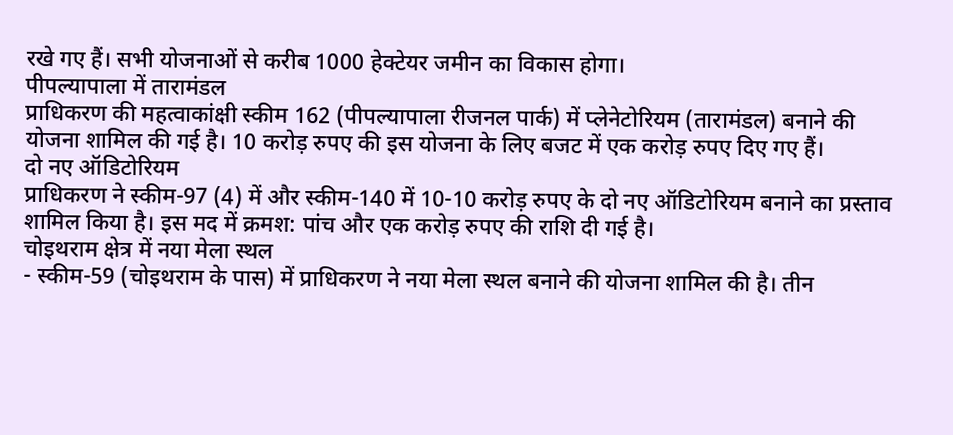रखे गए हैं। सभी योजनाओं से करीब 1000 हेक्टेयर जमीन का विकास होगा।
पीपल्यापाला में तारामंडल
प्राधिकरण की महत्वाकांक्षी स्कीम 162 (पीपल्यापाला रीजनल पार्क) में प्लेनेटोरियम (तारामंडल) बनाने की योजना शामिल की गई है। 10 करोड़ रुपए की इस योजना के लिए बजट में एक करोड़ रुपए दिए गए हैं।
दो नए ऑडिटोरियम
प्राधिकरण ने स्कीम-97 (4) में और स्कीम-140 में 10-10 करोड़ रुपए के दो नए ऑडिटोरियम बनाने का प्रस्ताव शामिल किया है। इस मद में क्रमश: पांच और एक करोड़ रुपए की राशि दी गई है।
चोइथराम क्षेत्र में नया मेला स्थल
- स्कीम-59 (चोइथराम के पास) में प्राधिकरण ने नया मेला स्थल बनाने की योजना शामिल की है। तीन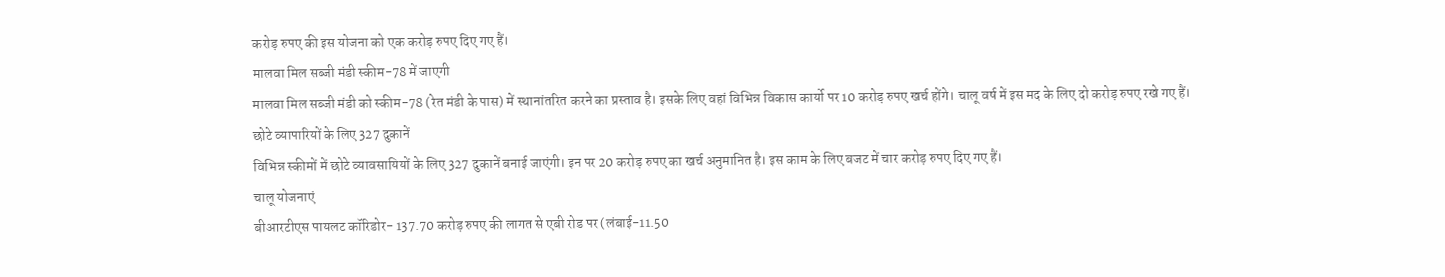करोड़ रुपए की इस योजना को एक करोड़ रुपए दिए गए हैं।
मालवा मिल सब्जी मंडी स्कीम-78 में जाएगी
मालवा मिल सब्जी मंडी को स्कीम-78 (रेत मंडी के पास) में स्थानांतरित करने का प्रस्ताव है। इसके लिए वहां विभिन्न विकास कार्यो पर 10 करोड़ रुपए खर्च होंगे। चालू वर्ष में इस मद के लिए दो करोड़ रुपए रखे गए हैं।
छोटे व्यापारियों के लिए 327 दुकानें
विभिन्न स्कीमों में छोटे व्यावसायियों के लिए 327 दुकानें बनाई जाएंगी। इन पर 20 करोड़ रुपए का खर्च अनुमानित है। इस काम के लिए बजट में चार करोड़ रुपए दिए गए हैं।
चालू योजनाएं
बीआरटीएस पायलट कॉरिडोर- 137.70 करोड़ रुपए की लागत से एबी रोड पर (लंबाई-11.50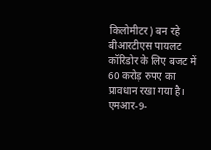किलोमीटर) बन रहे बीआरटीएस पायलट कॉरिडोर के लिए बजट में 60 करोड़ रुपए का प्रावधान रखा गया है। एमआर-9-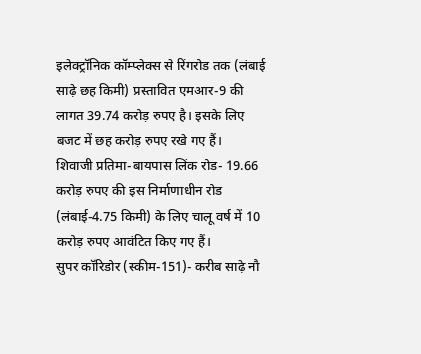इलेक्ट्रॉनिक कॉम्प्लेक्स से रिंगरोड तक (लंबाई साढ़े छह किमी) प्रस्तावित एमआर-9 की लागत 39.74 करोड़ रुपए है। इसके लिए बजट में छह करोड़ रुपए रखे गए हैं।
शिवाजी प्रतिमा-बायपास लिंक रोड- 19.66 करोड़ रुपए की इस निर्माणाधीन रोड (लंबाई-4.75 किमी) के लिए चालू वर्ष में 10 करोड़ रुपए आवंटित किए गए हैं।
सुपर कॉरिडोर (स्कीम-151)- करीब साढ़े नौ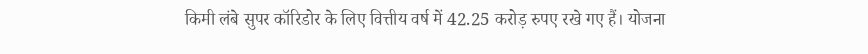किमी लंबे सुपर कॉरिडोर के लिए वित्तीय वर्ष में 42.25 करोड़ रुपए रखे गए हैं। योजना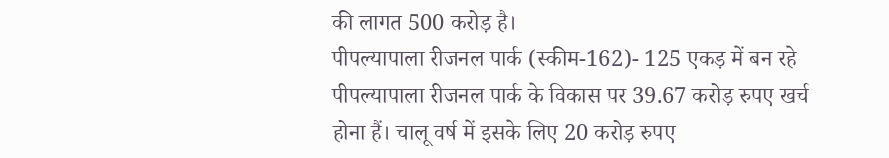की लागत 500 करोड़ है।
पीपल्यापाला रीजनल पार्क (स्कीम-162)- 125 एकड़ में बन रहे पीपल्यापाला रीजनल पार्क के विकास पर 39.67 करोड़ रुपए खर्च होना हैं। चालू वर्ष में इसके लिए 20 करोड़ रुपए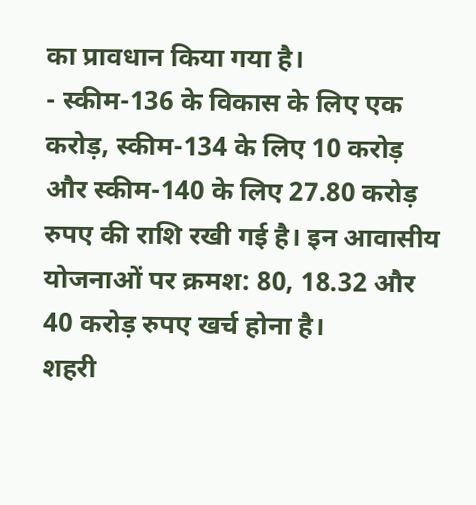का प्रावधान किया गया है।
- स्कीम-136 के विकास के लिए एक करोड़, स्कीम-134 के लिए 10 करोड़ और स्कीम-140 के लिए 27.80 करोड़ रुपए की राशि रखी गई है। इन आवासीय योजनाओं पर क्रमश: 80, 18.32 और 40 करोड़ रुपए खर्च होना है।
शहरी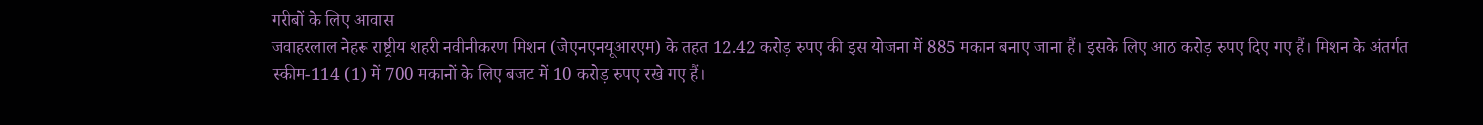गरीबों के लिए आवास
जवाहरलाल नेहरू राष्ट्रीय शहरी नवीनीकरण मिशन (जेएनएनयूआरएम) के तहत 12.42 करोड़ रुपए की इस योजना में 885 मकान बनाए जाना हैं। इसके लिए आठ करोड़ रुपए दिए गए हैं। मिशन के अंतर्गत स्कीम-114 (1) में 700 मकानों के लिए बजट में 10 करोड़ रुपए रखे गए हैं।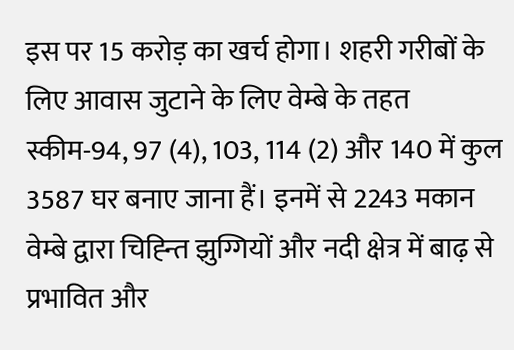इस पर 15 करोड़ का खर्च होगा। शहरी गरीबों के लिए आवास जुटाने के लिए वेम्बे के तहत स्कीम-94, 97 (4), 103, 114 (2) और 140 में कुल 3587 घर बनाए जाना हैं। इनमें से 2243 मकान वेम्बे द्वारा चिह्न्ति झुग्गियों और नदी क्षेत्र में बाढ़ से प्रभावित और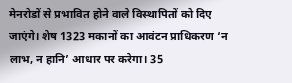मेनरोडों से प्रभावित होने वाले विस्थापितों को दिए जाएंगे। शेष 1323 मकानों का आवंटन प्राधिकरण ‘न लाभ, न हानि’ आधार पर करेगा। 35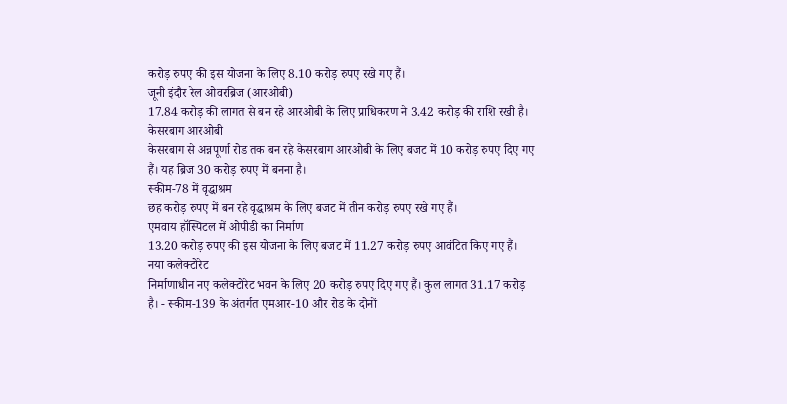करोड़ रुपए की इस योजना के लिए 8.10 करोड़ रुपए रखे गए हैं।
जूनी इंदौर रेल ओवरब्रिज (आरओबी)
17.84 करोड़ की लागत से बन रहे आरओबी के लिए प्राधिकरण ने 3.42 करोड़ की राशि रखी है।
केसरबाग आरओबी
केसरबाग से अन्नपूर्णा रोड तक बन रहे केसरबाग आरओबी के लिए बजट में 10 करोड़ रुपए दिए गए हैं। यह ब्रिज 30 करोड़ रुपए में बनना है।
स्कीम-78 में वृद्धाश्रम
छह करोड़ रुपए में बन रहे वृद्धाश्रम के लिए बजट में तीन करोड़ रुपए रखे गए हैं।
एमवाय हॉस्पिटल में ओपीडी का निर्माण
13.20 करोड़ रुपए की इस योजना के लिए बजट में 11.27 करोड़ रुपए आवंटित किए गए हैं।
नया कलेक्टोरेट
निर्माणाधीन नए कलेक्टोरेट भवन के लिए 20 करोड़ रुपए दिए गए हैं। कुल लागत 31.17 करोड़ है। - स्कीम-139 के अंतर्गत एमआर-10 और रोड के दोनों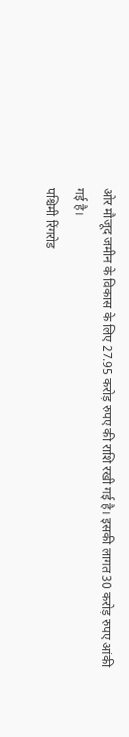ओर मौजूद जमीन के विकास के लिए 27.95 करोड़ रुपए की राशि रखी गई है। इसकी लागत 30 करोड़ रुपए आंकी गई है।
पश्चिमी रिंगरोड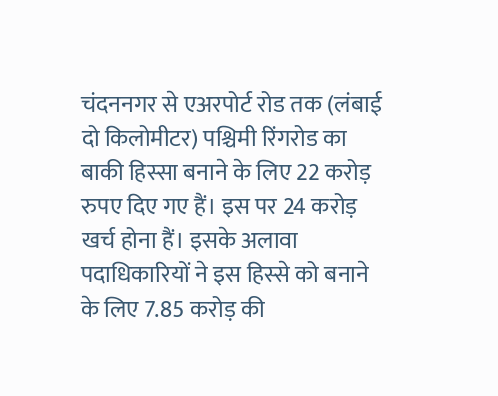चंदननगर से एअरपोर्ट रोड तक (लंबाई दो किलोमीटर) पश्चिमी रिंगरोड का बाकी हिस्सा बनाने के लिए 22 करोड़ रुपए दिए गए हैं। इस पर 24 करोड़ खर्च होना हैं। इसके अलावा पदाधिकारियों ने इस हिस्से को बनाने के लिए 7.85 करोड़ की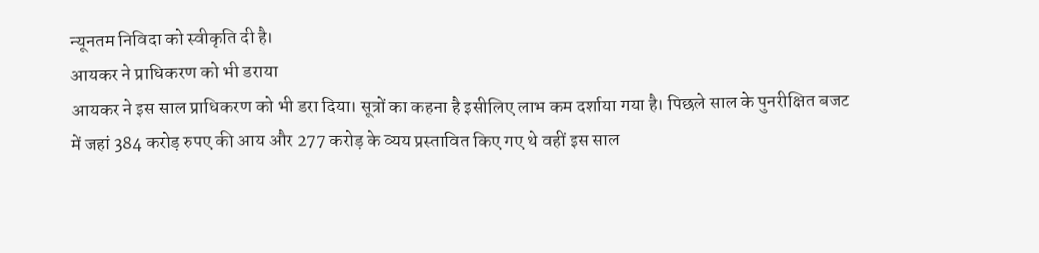न्यूनतम निविदा को स्वीकृति दी है।
आयकर ने प्राधिकरण को भी डराया
आयकर ने इस साल प्राधिकरण को भी डरा दिया। सूत्रों का कहना है इसीलिए लाभ कम दर्शाया गया है। पिछले साल के पुनरीक्षित बजट में जहां 384 करोड़ रुपए की आय और 277 करोड़ के व्यय प्रस्तावित किए गए थे वहीं इस साल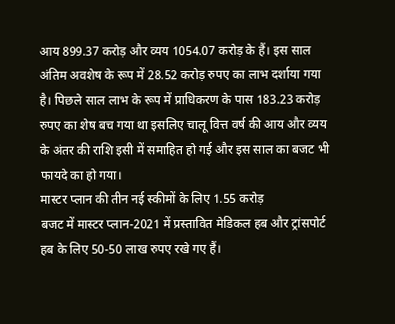आय 899.37 करोड़ और व्यय 1054.07 करोड़ के हैं। इस साल अंतिम अवशेष के रूप में 28.52 करोड़ रुपए का लाभ दर्शाया गया है। पिछले साल लाभ के रूप में प्राधिकरण के पास 183.23 करोड़ रुपए का शेष बच गया था इसलिए चालू वित्त वर्ष की आय और व्यय के अंतर की राशि इसी में समाहित हो गई और इस साल का बजट भी फायदे का हो गया।
मास्टर प्लान की तीन नई स्कीमों के लिए 1.55 करोड़
बजट में मास्टर प्लान-2021 में प्रस्तावित मेडिकल हब और ट्रांसपोर्ट हब के लिए 50-50 लाख रुपए रखे गए हैं।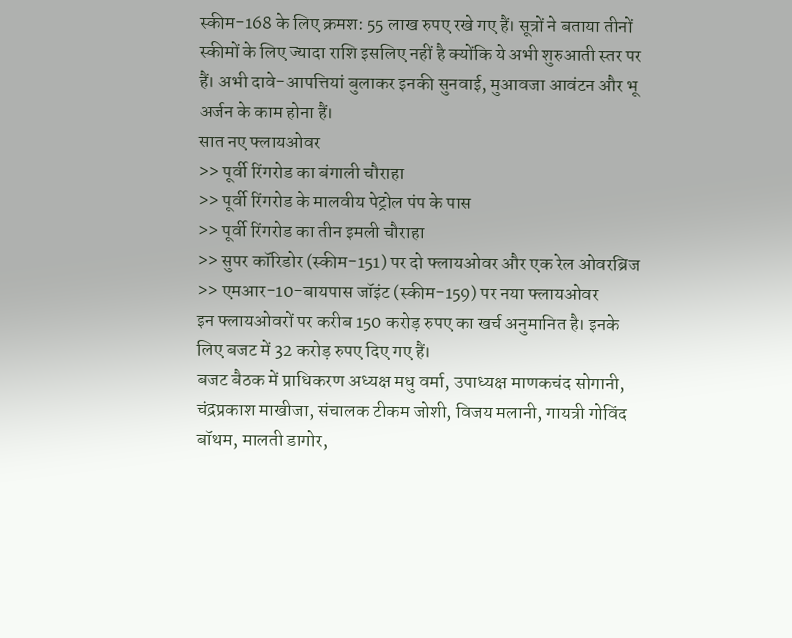स्कीम-168 के लिए क्रमश: 55 लाख रुपए रखे गए हैं। सूत्रों ने बताया तीनों स्कीमों के लिए ज्यादा राशि इसलिए नहीं है क्योंकि ये अभी शुरुआती स्तर पर हैं। अभी दावे-आपत्तियां बुलाकर इनकी सुनवाई, मुआवजा आवंटन और भू अर्जन के काम होना हैं।
सात नए फ्लायओवर
>> पूर्वी रिंगरोड का बंगाली चौराहा
>> पूर्वी रिंगरोड के मालवीय पेट्रोल पंप के पास
>> पूर्वी रिंगरोड का तीन इमली चौराहा
>> सुपर कॉरिडोर (स्कीम-151) पर दो फ्लायओवर और एक रेल ओवरब्रिज
>> एमआर-10-बायपास जॉइंट (स्कीम-159) पर नया फ्लायओवर
इन फ्लायओवरों पर करीब 150 करोड़ रुपए का खर्च अनुमानित है। इनके लिए बजट में 32 करोड़ रुपए दिए गए हैं।
बजट बैठक में प्राधिकरण अध्यक्ष मधु वर्मा, उपाध्यक्ष माणकचंद सोगानी, चंद्रप्रकाश माखीजा, संचालक टीकम जोशी, विजय मलानी, गायत्री गोविंद बॉथम, मालती डागोर,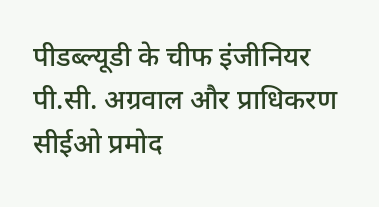पीडब्ल्यूडी के चीफ इंजीनियर पी.सी. अग्रवाल और प्राधिकरण सीईओ प्रमोद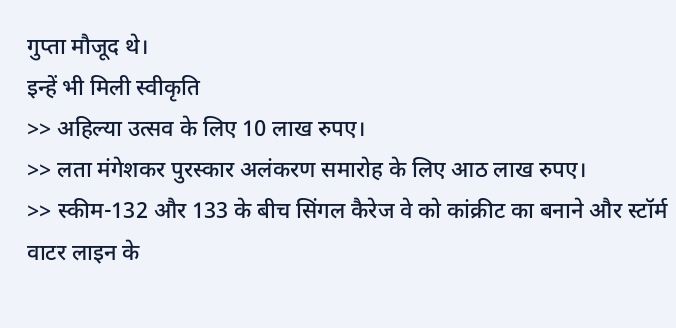गुप्ता मौजूद थे।
इन्हें भी मिली स्वीकृति
>> अहिल्या उत्सव के लिए 10 लाख रुपए।
>> लता मंगेशकर पुरस्कार अलंकरण समारोह के लिए आठ लाख रुपए।
>> स्कीम-132 और 133 के बीच सिंगल कैरेज वे को कांक्रीट का बनाने और स्टॉर्म वाटर लाइन के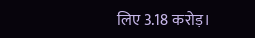लिए 3.18 करोड़।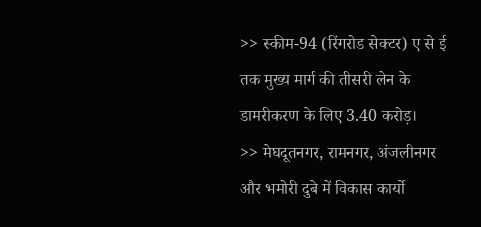>> स्कीम-94 (रिंगरोड सेक्टर) ए से ई तक मुख्य मार्ग की तीसरी लेन के डामरीकरण के लिए 3.40 करोड़।
>> मेघदूतनगर, रामनगर, अंजलीनगर और भमोरी दुबे में विकास कार्यो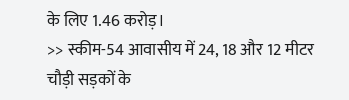के लिए 1.46 करोड़।
>> स्कीम-54 आवासीय में 24, 18 और 12 मीटर चौड़ी सड़कों के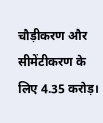चौड़ीकरण और सीमेंटीकरण के लिए 4.35 करोड़।